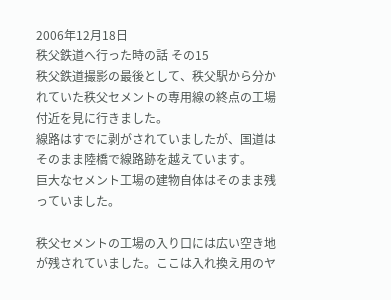2006年12月18日
秩父鉄道へ行った時の話 その15
秩父鉄道撮影の最後として、秩父駅から分かれていた秩父セメントの専用線の終点の工場付近を見に行きました。
線路はすでに剥がされていましたが、国道はそのまま陸橋で線路跡を越えています。
巨大なセメント工場の建物自体はそのまま残っていました。

秩父セメントの工場の入り口には広い空き地が残されていました。ここは入れ換え用のヤ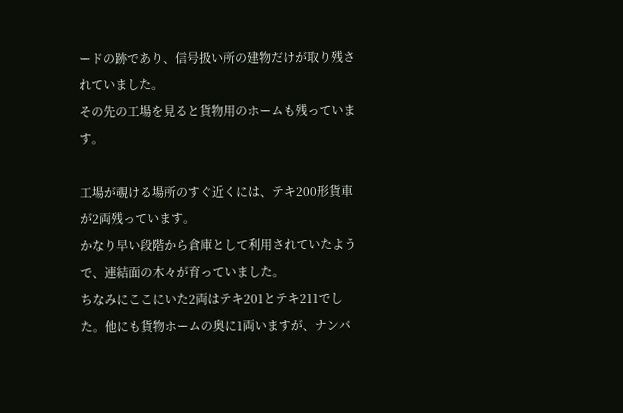ードの跡であり、信号扱い所の建物だけが取り残されていました。
その先の工場を見ると貨物用のホームも残っています。

工場が覗ける場所のすぐ近くには、テキ200形貨車が2両残っています。
かなり早い段階から倉庫として利用されていたようで、連結面の木々が育っていました。
ちなみにここにいた2両はテキ201とテキ211でした。他にも貨物ホームの奥に1両いますが、ナンバ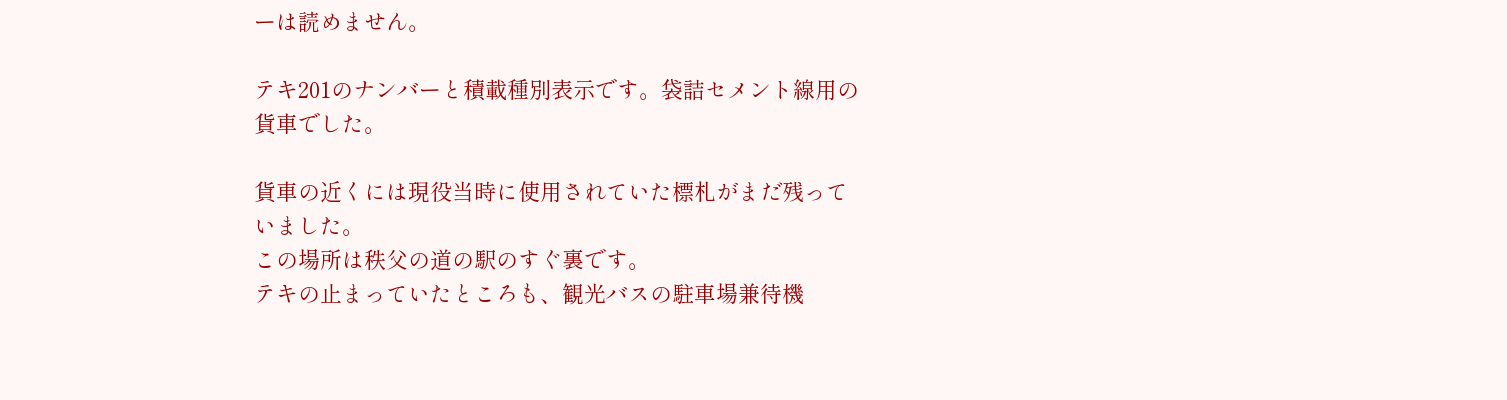ーは読めません。

テキ201のナンバーと積載種別表示です。袋詰セメント線用の貨車でした。

貨車の近くには現役当時に使用されていた標札がまだ残っていました。
この場所は秩父の道の駅のすぐ裏です。
テキの止まっていたところも、観光バスの駐車場兼待機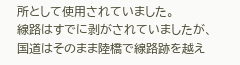所として使用されていました。
線路はすでに剥がされていましたが、国道はそのまま陸橋で線路跡を越え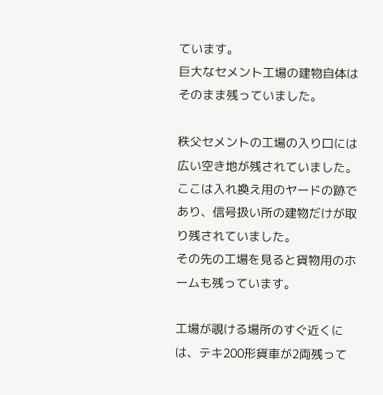ています。
巨大なセメント工場の建物自体はそのまま残っていました。

秩父セメントの工場の入り口には広い空き地が残されていました。ここは入れ換え用のヤードの跡であり、信号扱い所の建物だけが取り残されていました。
その先の工場を見ると貨物用のホームも残っています。

工場が覗ける場所のすぐ近くには、テキ200形貨車が2両残って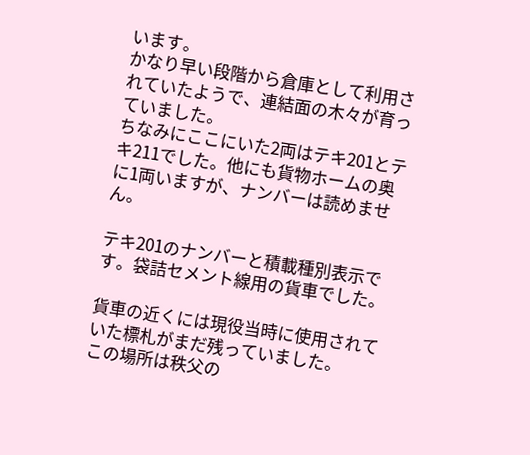います。
かなり早い段階から倉庫として利用されていたようで、連結面の木々が育っていました。
ちなみにここにいた2両はテキ201とテキ211でした。他にも貨物ホームの奥に1両いますが、ナンバーは読めません。

テキ201のナンバーと積載種別表示です。袋詰セメント線用の貨車でした。

貨車の近くには現役当時に使用されていた標札がまだ残っていました。
この場所は秩父の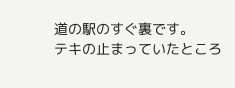道の駅のすぐ裏です。
テキの止まっていたところ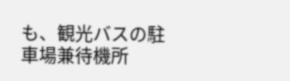も、観光バスの駐車場兼待機所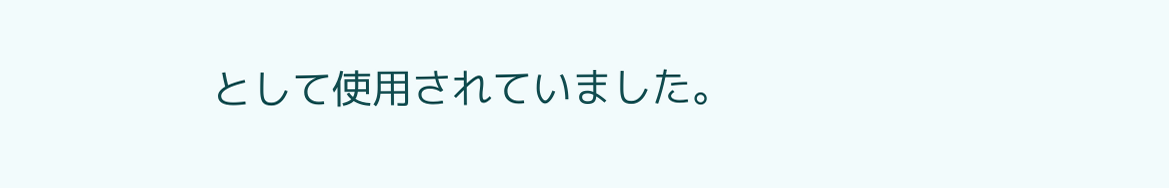として使用されていました。